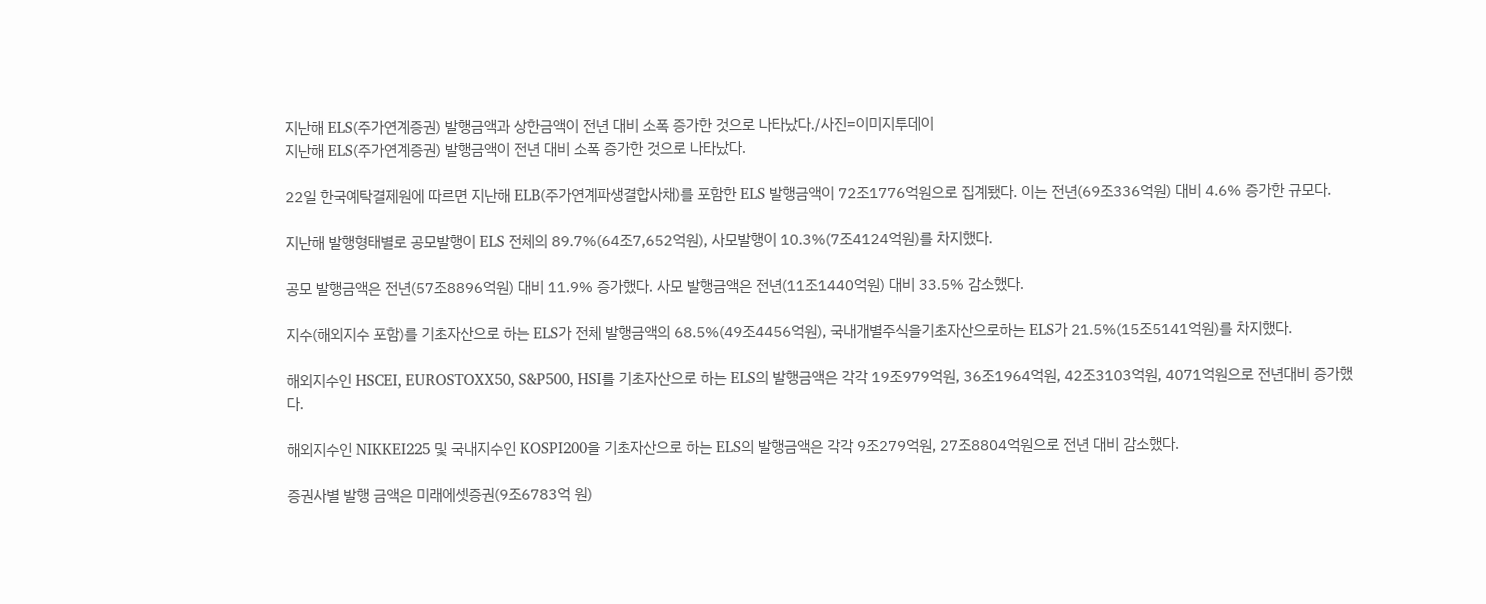지난해 ELS(주가연계증권) 발행금액과 상한금액이 전년 대비 소폭 증가한 것으로 나타났다./사진=이미지투데이
지난해 ELS(주가연계증권) 발행금액이 전년 대비 소폭 증가한 것으로 나타났다.

22일 한국예탁결제원에 따르면 지난해 ELB(주가연계파생결합사채)를 포함한 ELS 발행금액이 72조1776억원으로 집계됐다. 이는 전년(69조336억원) 대비 4.6% 증가한 규모다.

지난해 발행형태별로 공모발행이 ELS 전체의 89.7%(64조7,652억원), 사모발행이 10.3%(7조4124억원)를 차지했다.

공모 발행금액은 전년(57조8896억원) 대비 11.9% 증가했다. 사모 발행금액은 전년(11조1440억원) 대비 33.5% 감소했다.

지수(해외지수 포함)를 기초자산으로 하는 ELS가 전체 발행금액의 68.5%(49조4456억원), 국내개별주식을기초자산으로하는 ELS가 21.5%(15조5141억원)를 차지했다.

해외지수인 HSCEI, EUROSTOXX50, S&P500, HSI를 기초자산으로 하는 ELS의 발행금액은 각각 19조979억원, 36조1964억원, 42조3103억원, 4071억원으로 전년대비 증가했다.

해외지수인 NIKKEI225 및 국내지수인 KOSPI200을 기초자산으로 하는 ELS의 발행금액은 각각 9조279억원, 27조8804억원으로 전년 대비 감소했다.

증권사별 발행 금액은 미래에셋증권(9조6783억 원)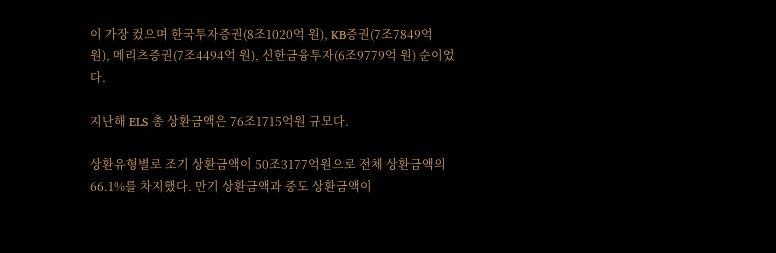이 가장 컸으며 한국투자증권(8조1020억 원), KB증권(7조7849억 원), 메리츠증권(7조4494억 원), 신한금융투자(6조9779억 원) 순이었다.

지난해 ELS 총 상환금액은 76조1715억원 규모다.

상환유형별로 조기 상환금액이 50조3177억원으로 전체 상환금액의 66.1%를 차지했다. 만기 상환금액과 중도 상환금액이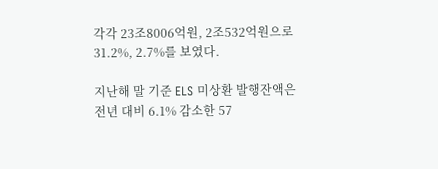각각 23조8006억원, 2조532억원으로 31.2%, 2.7%를 보였다.

지난해 말 기준 ELS 미상환 발행잔액은 전년 대비 6.1% 감소한 57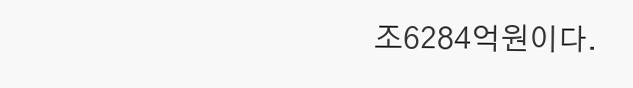조6284억원이다.